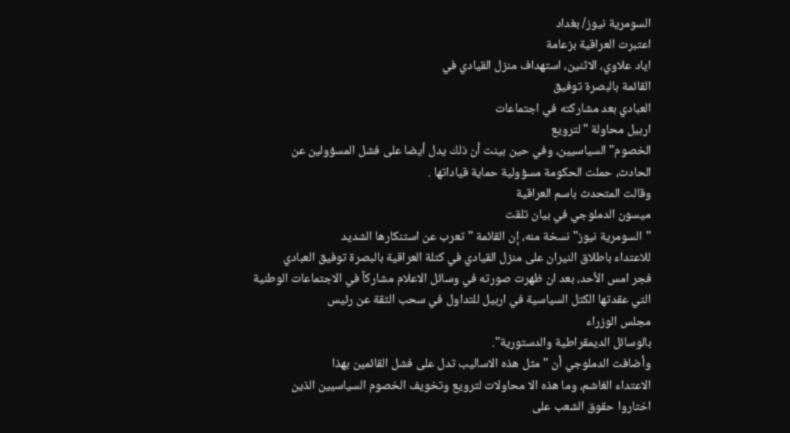السومرية نيوز/ بغداد
اعتبرت العراقية بزعامة
اياد علاوي، الاثنين، استهداف منزل القيادي في
القائمة بالبصرة توفيق
العبادي بعد مشاركته في اجتماعات
اربيل محاولة "لترويع
الخصوم" السياسيين، وفي حين بينت أن ذلك يدل أيضا على فشل المسؤولين عن
الحادث، حملت الحكومة مسؤولية حماية قياداتها .
وقالت المتحدث باسم العراقية
ميسون الدملوجي في بيان تلقت
"السومرية نيوز" نسخة منه، إن القائمة "تعرب عن استنكارها الشديد
للاعتداء باطلاق النيران على منزل القيادي في كتلة العراقية بالبصرة توفيق العبادي
فجر امس الأحد، بعد ان ظهرت صورته في وسائل الاعلام مشاركاً في الاجتماعات الوطنية
التي عقدتها الكتل السياسية في اربيل للتداول في سحب الثقة عن رئيس
مجلس الوزراء
بالوسائل الديمقراطية والدستورية".
وأضافت الدملوجي أن "مثل هذه الاساليب تدل على فشل القائمين بهذا
الاعتداء الغاشم، وما هذه الا محاولات لترويع وتخويف الخصوم السياسيين الذين
اختاروا حقوق الشعب على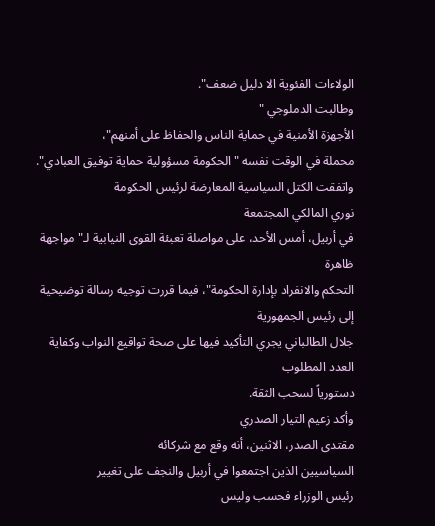الولاءات الفئوية الا دليل ضعف".
وطالبت الدملوجي "
الأجهزة الأمنية في حماية الناس والحفاظ على أمنهم"،
محملة في الوقت نفسه "الحكومة مسؤولية حماية توفيق العبادي".
واتفقت الكتل السياسية المعارضة لرئيس الحكومة
نوري المالكي المجتمعة
في أربيل، أمس الأحد، على مواصلة تعبئة القوى النيابية لـ"مواجهة ظاهرة
التحكم والانفراد بإدارة الحكومة"، فيما قررت توجيه رسالة توضيحية إلى رئيس الجمهورية
جلال الطالباني يجري التأكيد فيها على صحة تواقيع النواب وكفاية العدد المطلوب
دستورياً لسحب الثقة.
وأكد زعيم التيار الصدري
مقتدى الصدر، الاثنين، أنه وقع مع شركائه
السياسيين الذين اجتمعوا في أربيل والنجف على تغيير
رئيس الوزراء فحسب وليس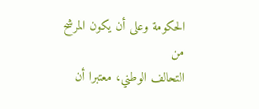الحكومة وعلى أن يكون المرشح من
التحالف الوطني، معتبرا أن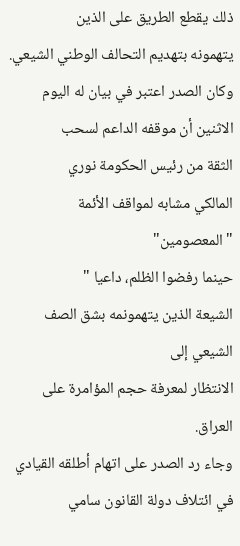ذلك يقطع الطريق على الذين
يتهمونه بتهديم التحالف الوطني الشيعي.
وكان الصدر اعتبر في بيان له اليوم الاثنين أن موقفه الداعم لسحب
الثقة من رئيس الحكومة نوري
المالكي مشابه لمواقف الأئمة "المعصومين"
حينما رفضوا الظلم، داعيا "
الشيعة الذين يتهمونمه بشق الصف الشيعي إلى
الانتظار لمعرفة حجم المؤامرة على
العراق.
وجاء رد الصدر على اتهام أطلقه القيادي في ائتلاف دولة القانون سامي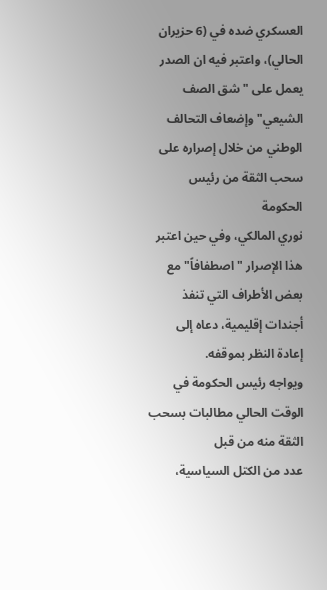العسكري ضده في (6 حزيران الحالي)، واعتبر فيه ان الصدر يعمل على "شق الصف
الشيعي" وإضعاف التحالف الوطني من خلال إصراره على سحب الثقة من رئيس الحكومة
نوري المالكي، وفي حين اعتبر هذا الإصرار "اصطفافاً" مع بعض الأطراف التي تنفذ
أجندات إقليمية، دعاه إلى إعادة النظر بموقفه.
ويواجه رئيس الحكومة في الوقت الحالي مطالبات بسحب الثقة منه من قبل
عدد من الكتل السياسية،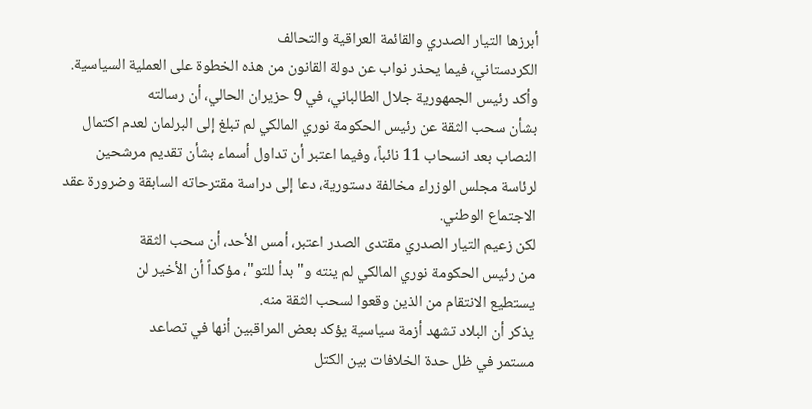أبرزها التيار الصدري والقائمة العراقية والتحالف
الكردستاني، فيما يحذر نواب عن دولة القانون من هذه الخطوة على العملية السياسية.
وأكد رئيس الجمهورية جلال الطالباني، في 9 حزيران الحالي، أن رسالته
بشأن سحب الثقة عن رئيس الحكومة نوري المالكي لم تبلغ إلى البرلمان لعدم اكتمال
النصاب بعد انسحاب 11 نائباً، وفيما اعتبر أن تداول أسماء بشأن تقديم مرشحين
لرئاسة مجلس الوزراء مخالفة دستورية، دعا إلى دراسة مقترحاته السابقة وضرورة عقد
الاجتماع الوطني.
لكن زعيم التيار الصدري مقتدى الصدر اعتبر، أمس الأحد، أن سحب الثقة
من رئيس الحكومة نوري المالكي لم ينته و"بدأ للتو"، مؤكداً أن الأخير لن
يستطيع الانتقام من الذين وقعوا لسحب الثقة منه.
يذكر أن البلاد تشهد أزمة سياسية يؤكد بعض المراقبين أنها في تصاعد
مستمر في ظل حدة الخلافات بين الكتل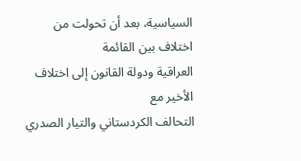السياسية، بعد أن تحولت من اختلاف بين القائمة
العراقية ودولة القانون إلى اختلاف الأخير مع
التحالف الكردستاني والتيار الصدري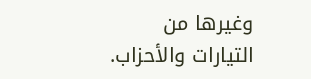وغيرها من التيارات والأحزاب.